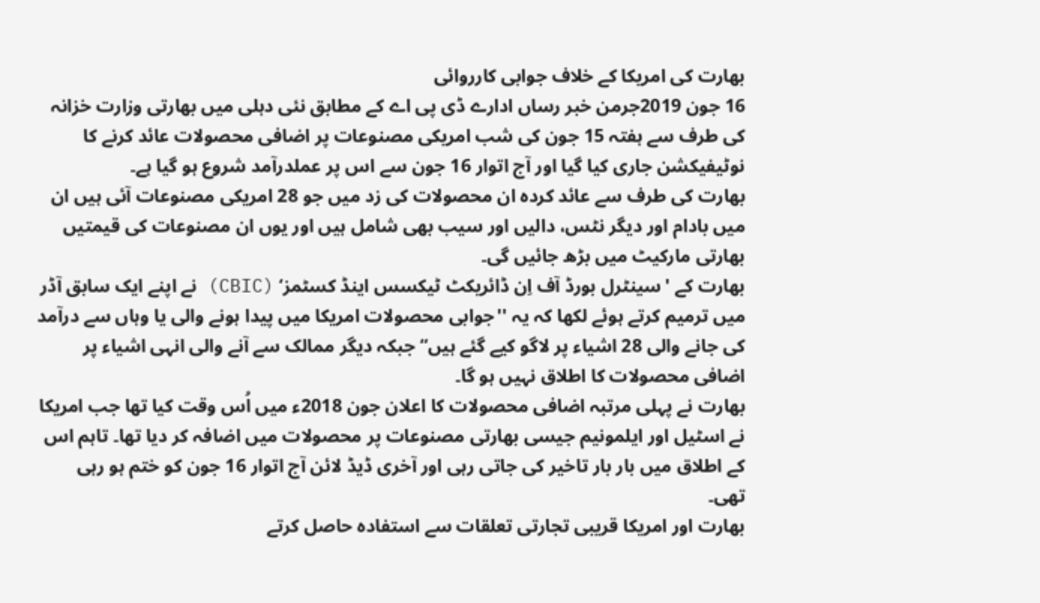بھارت کی امریکا کے خلاف جوابی کارروائی
16 جون 2019جرمن خبر رساں ادارے ڈی پی اے کے مطابق نئی دہلی میں بھارتی وزارت خزانہ کی طرف سے ہفتہ 15 جون کی شب امریکی مصنوعات پر اضافی محصولات عائد کرنے کا نوٹیفیکشن جاری کیا گیا اور آج اتوار 16 جون سے اس پر عملدرآمد شروع ہو گیا ہے۔
بھارت کی طرف سے عائد کردہ ان محصولات کی زد میں جو 28 امریکی مصنوعات آئی ہیں ان میں بادام اور دیگر نٹس، دالیں اور سیب بھی شامل ہیں اور یوں ان مصنوعات کی قیمتیں بھارتی مارکیٹ میں بڑھ جائیں گی۔
بھارت کے 'سینٹرل بورڈ آف اِن ڈائریکٹ ٹیکسس اینڈ کسٹمز‘ (CBIC) نے اپنے ایک سابق آڈر میں ترمیم کرتے ہوئے لکھا کہ یہ ''جوابی محصولات امریکا میں پیدا ہونے والی یا وہاں سے درآمد کی جانے والی 28 اشیاء پر لاگو کیے گئے ہیں‘‘ جبکہ دیگر ممالک سے آنے والی انہی اشیاء پر اضافی محصولات کا اطلاق نہیں ہو گا۔
بھارت نے پہلی مرتبہ اضافی محصولات کا اعلان جون 2018ء میں اُس وقت کیا تھا جب امریکا نے اسٹیل اور ایلمونیم جیسی بھارتی مصنوعات پر محصولات میں اضافہ کر دیا تھا۔ تاہم اس کے اطلاق میں بار بار تاخیر کی جاتی رہی اور آخری ڈیڈ لائن آج اتوار 16 جون کو ختم ہو رہی تھی۔
بھارت اور امریکا قریبی تجارتی تعلقات سے استفادہ حاصل کرتے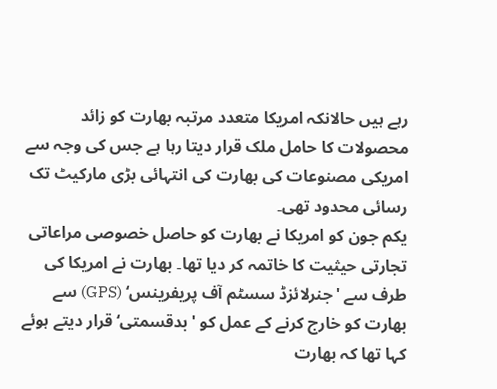رہے ہیں حالانکہ امریکا متعدد مرتبہ بھارت کو زائد محصولات کا حامل ملک قرار دیتا رہا ہے جس کی وجہ سے امریکی مصنوعات کی بھارت کی انتہائی بڑی مارکیٹ تک رسائی محدود تھی۔
یکم جون کو امریکا نے بھارت کو حاصل خصوصی مراعاتی تجارتی حیثیت کا خاتمہ کر دیا تھا۔ بھارت نے امریکا کی طرف سے 'جنرلائزڈ سسٹم آف پریفرینس‘ (GPS) سے بھارت کو خارج کرنے کے عمل کو 'بدقسمتی‘ قرار دیتے ہوئے کہا تھا کہ بھارت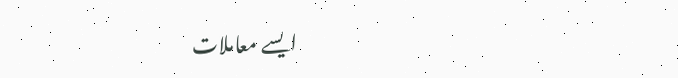ایسے معاملات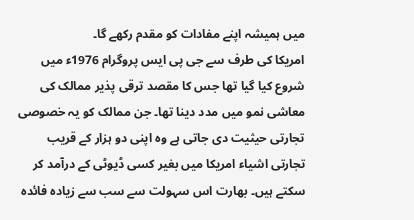میں ہمیشہ اپنے مفادات کو مقدم رکھے گا۔
امریکا کی طرف سے جی پی ایس پروگرام 1976ء میں شروع کیا گیا تھا جس کا مقصد ترقی پذیر ممالک کی معاشی نمو میں مدد دینا تھا۔ جن ممالک کو یہ خصوصی تجارتی حیثیت دی جاتی ہے وہ اپنی دو ہزار کے قریب تجارتی اشیاء امریکا میں بغیر کسی ڈیوٹی کے درآمد کر سکتے ہیں۔ بھارت اس سہولت سے سب سے زیادہ فائدہ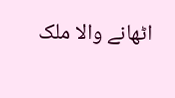اٹھانے والا ملک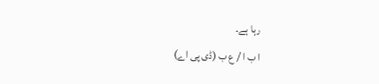رہا ہے۔
ا ب ا / ع ب (ڈی پی اے)